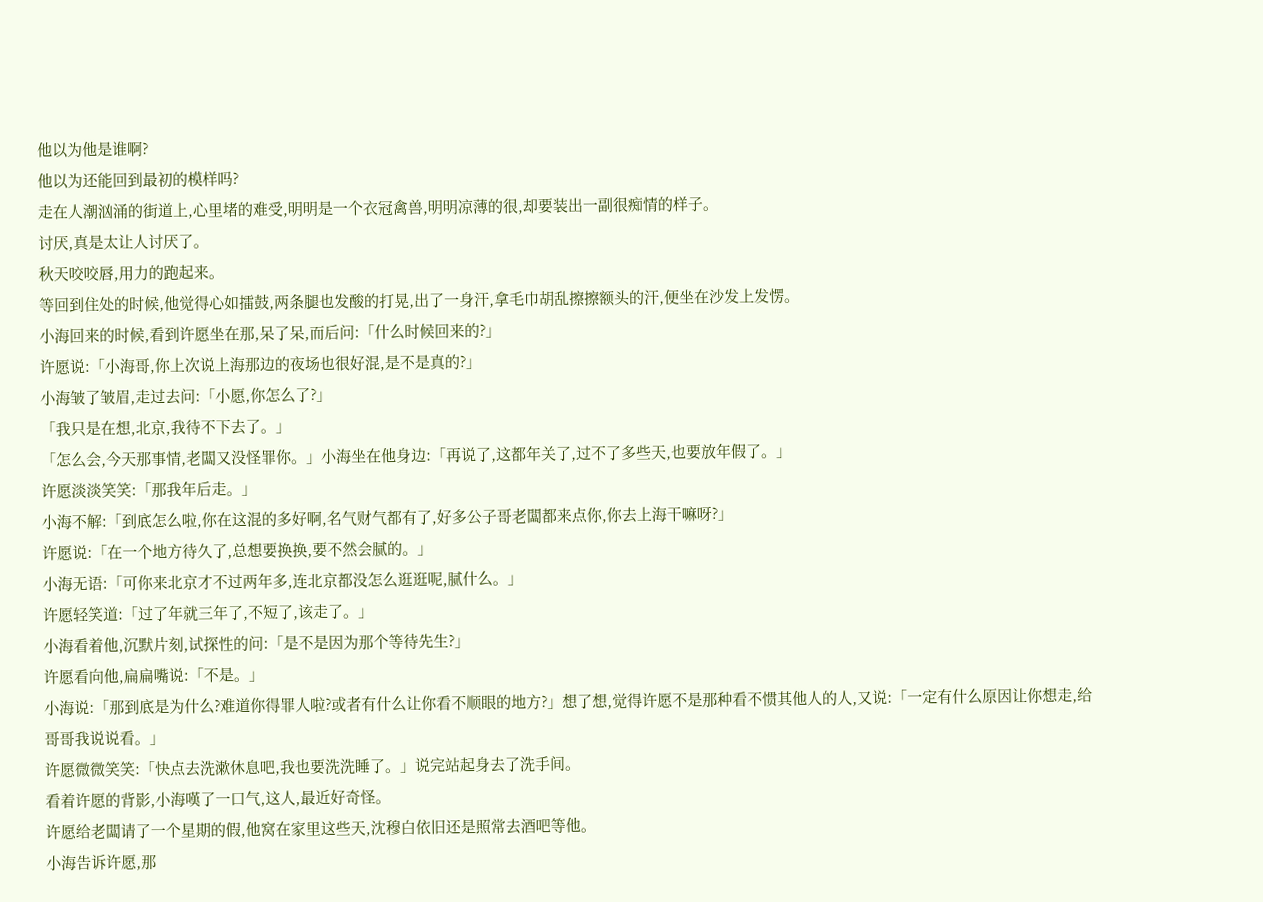他以为他是谁啊?
他以为还能回到最初的模样吗?
走在人潮汹涌的街道上,心里堵的难受,明明是一个衣冠禽兽,明明凉薄的很,却要装出一副很痴情的样子。
讨厌,真是太让人讨厌了。
秋天咬咬唇,用力的跑起来。
等回到住处的时候,他觉得心如擂鼓,两条腿也发酸的打晃,出了一身汗,拿毛巾胡乱擦擦额头的汗,便坐在沙发上发愣。
小海回来的时候,看到许愿坐在那,呆了呆,而后问:「什么时候回来的?」
许愿说:「小海哥,你上次说上海那边的夜场也很好混,是不是真的?」
小海皱了皱眉,走过去问:「小愿,你怎么了?」
「我只是在想,北京,我待不下去了。」
「怎么会,今天那事情,老闆又没怪罪你。」小海坐在他身边:「再说了,这都年关了,过不了多些天,也要放年假了。」
许愿淡淡笑笑:「那我年后走。」
小海不解:「到底怎么啦,你在这混的多好啊,名气财气都有了,好多公子哥老闆都来点你,你去上海干嘛呀?」
许愿说:「在一个地方待久了,总想要换换,要不然会腻的。」
小海无语:「可你来北京才不过两年多,连北京都没怎么逛逛呢,腻什么。」
许愿轻笑道:「过了年就三年了,不短了,该走了。」
小海看着他,沉默片刻,试探性的问:「是不是因为那个等待先生?」
许愿看向他,扁扁嘴说:「不是。」
小海说:「那到底是为什么?难道你得罪人啦?或者有什么让你看不顺眼的地方?」想了想,觉得许愿不是那种看不惯其他人的人,又说:「一定有什么原因让你想走,给哥哥我说说看。」
许愿微微笑笑:「快点去洗漱休息吧,我也要洗洗睡了。」说完站起身去了洗手间。
看着许愿的背影,小海嘆了一口气,这人,最近好奇怪。
许愿给老闆请了一个星期的假,他窝在家里这些天,沈穆白依旧还是照常去酒吧等他。
小海告诉许愿,那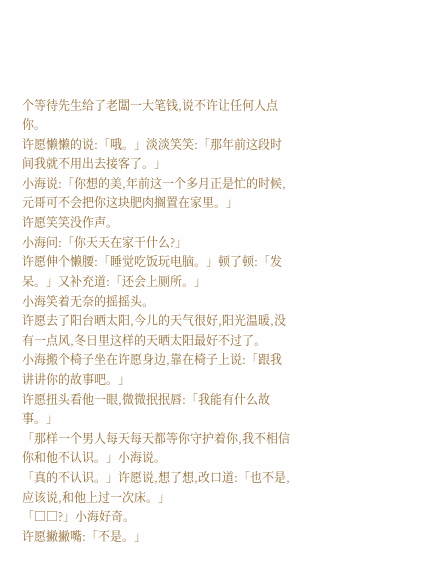个等待先生给了老闆一大笔钱,说不许让任何人点你。
许愿懒懒的说:「哦。」淡淡笑笑:「那年前这段时间我就不用出去接客了。」
小海说:「你想的美,年前这一个多月正是忙的时候,元哥可不会把你这块肥肉搁置在家里。」
许愿笑笑没作声。
小海问:「你天天在家干什么?」
许愿伸个懒腰:「睡觉吃饭玩电脑。」顿了顿:「发呆。」又补充道:「还会上厕所。」
小海笑着无奈的摇摇头。
许愿去了阳台晒太阳,今儿的天气很好,阳光温暖,没有一点风,冬日里这样的天晒太阳最好不过了。
小海搬个椅子坐在许愿身边,靠在椅子上说:「跟我讲讲你的故事吧。」
许愿扭头看他一眼,微微抿抿唇:「我能有什么故事。」
「那样一个男人每天每天都等你守护着你,我不相信你和他不认识。」小海说。
「真的不认识。」许愿说,想了想,改口道:「也不是,应该说,和他上过一次床。」
「□□?」小海好奇。
许愿撇撇嘴:「不是。」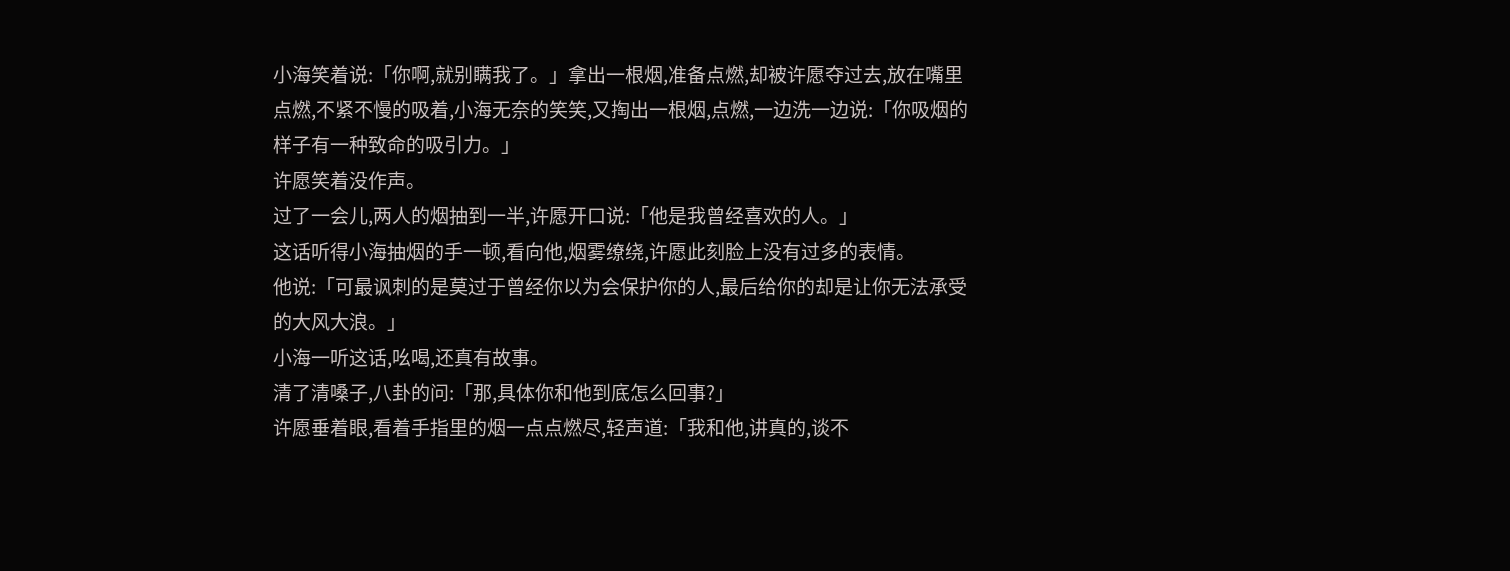小海笑着说:「你啊,就别瞒我了。」拿出一根烟,准备点燃,却被许愿夺过去,放在嘴里点燃,不紧不慢的吸着,小海无奈的笑笑,又掏出一根烟,点燃,一边洗一边说:「你吸烟的样子有一种致命的吸引力。」
许愿笑着没作声。
过了一会儿,两人的烟抽到一半,许愿开口说:「他是我曾经喜欢的人。」
这话听得小海抽烟的手一顿,看向他,烟雾缭绕,许愿此刻脸上没有过多的表情。
他说:「可最讽刺的是莫过于曾经你以为会保护你的人,最后给你的却是让你无法承受的大风大浪。」
小海一听这话,吆喝,还真有故事。
清了清嗓子,八卦的问:「那,具体你和他到底怎么回事?」
许愿垂着眼,看着手指里的烟一点点燃尽,轻声道:「我和他,讲真的,谈不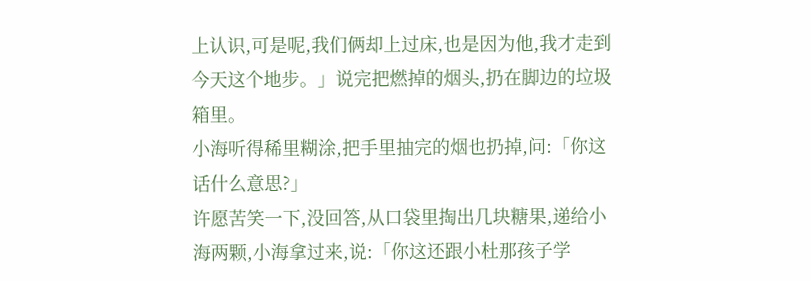上认识,可是呢,我们俩却上过床,也是因为他,我才走到今天这个地步。」说完把燃掉的烟头,扔在脚边的垃圾箱里。
小海听得稀里糊涂,把手里抽完的烟也扔掉,问:「你这话什么意思?」
许愿苦笑一下,没回答,从口袋里掏出几块糖果,递给小海两颗,小海拿过来,说:「你这还跟小杜那孩子学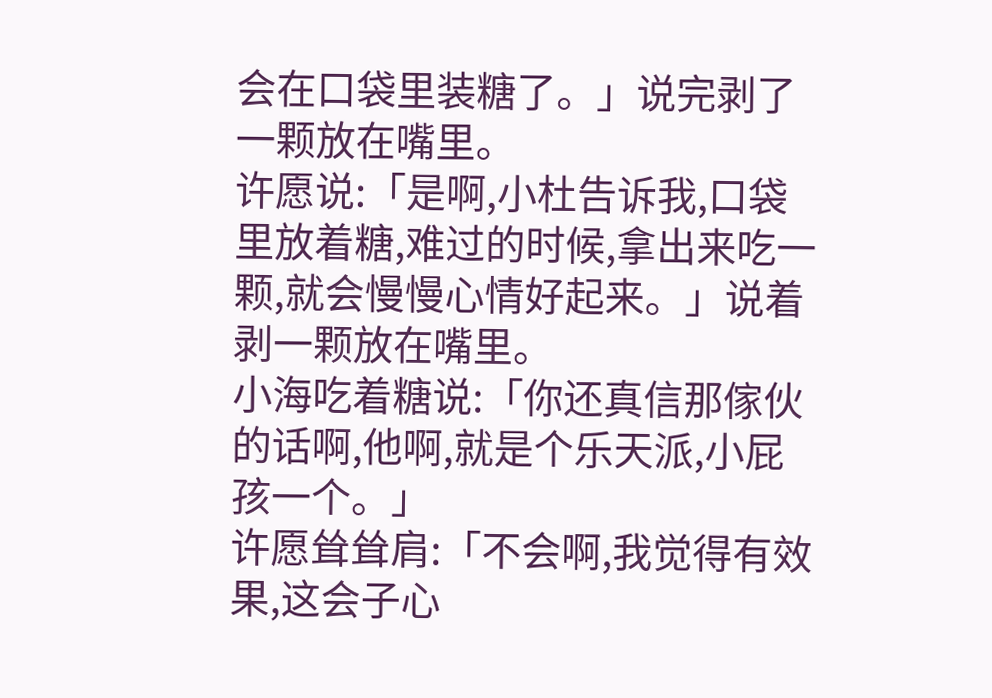会在口袋里装糖了。」说完剥了一颗放在嘴里。
许愿说:「是啊,小杜告诉我,口袋里放着糖,难过的时候,拿出来吃一颗,就会慢慢心情好起来。」说着剥一颗放在嘴里。
小海吃着糖说:「你还真信那傢伙的话啊,他啊,就是个乐天派,小屁孩一个。」
许愿耸耸肩:「不会啊,我觉得有效果,这会子心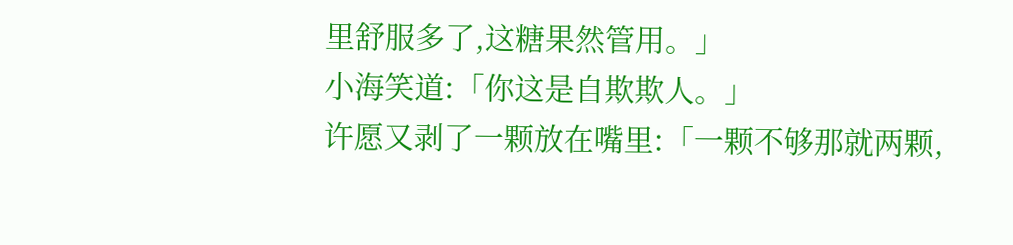里舒服多了,这糖果然管用。」
小海笑道:「你这是自欺欺人。」
许愿又剥了一颗放在嘴里:「一颗不够那就两颗,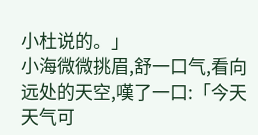小杜说的。」
小海微微挑眉,舒一口气,看向远处的天空,嘆了一口:「今天天气可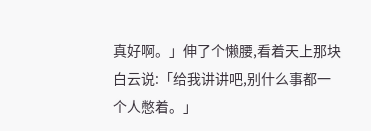真好啊。」伸了个懒腰,看着天上那块白云说:「给我讲讲吧,别什么事都一个人憋着。」